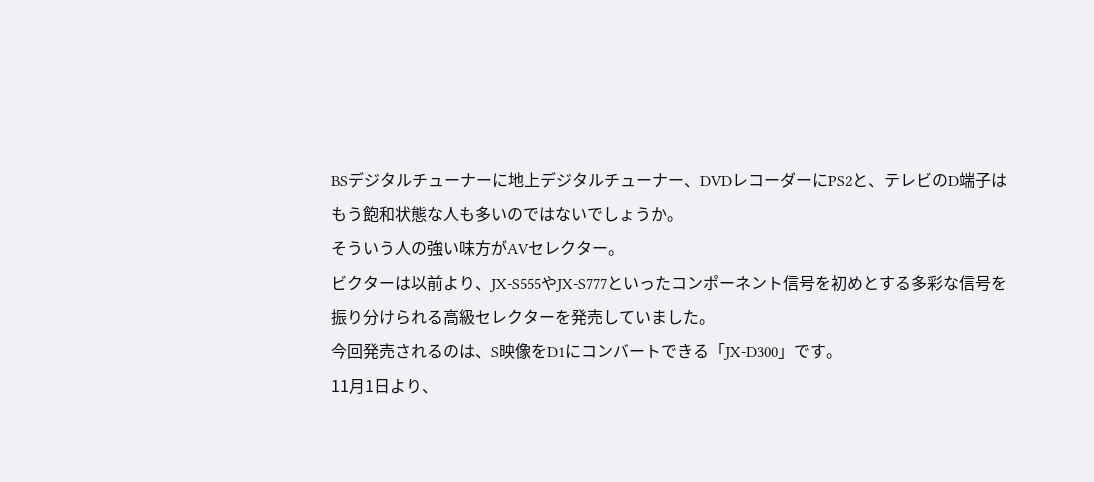BSデジタルチューナーに地上デジタルチューナー、DVDレコーダーにPS2と、テレビのD端子はもう飽和状態な人も多いのではないでしょうか。
そういう人の強い味方がAVセレクター。
ビクターは以前より、JX-S555やJX-S777といったコンポーネント信号を初めとする多彩な信号を振り分けられる高級セレクターを発売していました。
今回発売されるのは、S映像をD1にコンバートできる「JX-D300」です。
11月1日より、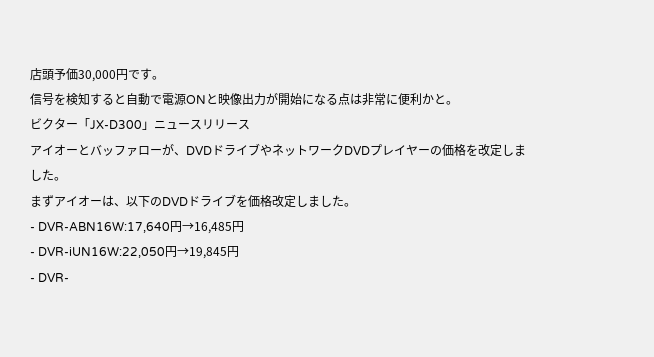店頭予価30,000円です。
信号を検知すると自動で電源ONと映像出力が開始になる点は非常に便利かと。
ビクター「JX-D300」ニュースリリース
アイオーとバッファローが、DVDドライブやネットワークDVDプレイヤーの価格を改定しました。
まずアイオーは、以下のDVDドライブを価格改定しました。
- DVR-ABN16W:17,640円→16,485円
- DVR-iUN16W:22,050円→19,845円
- DVR-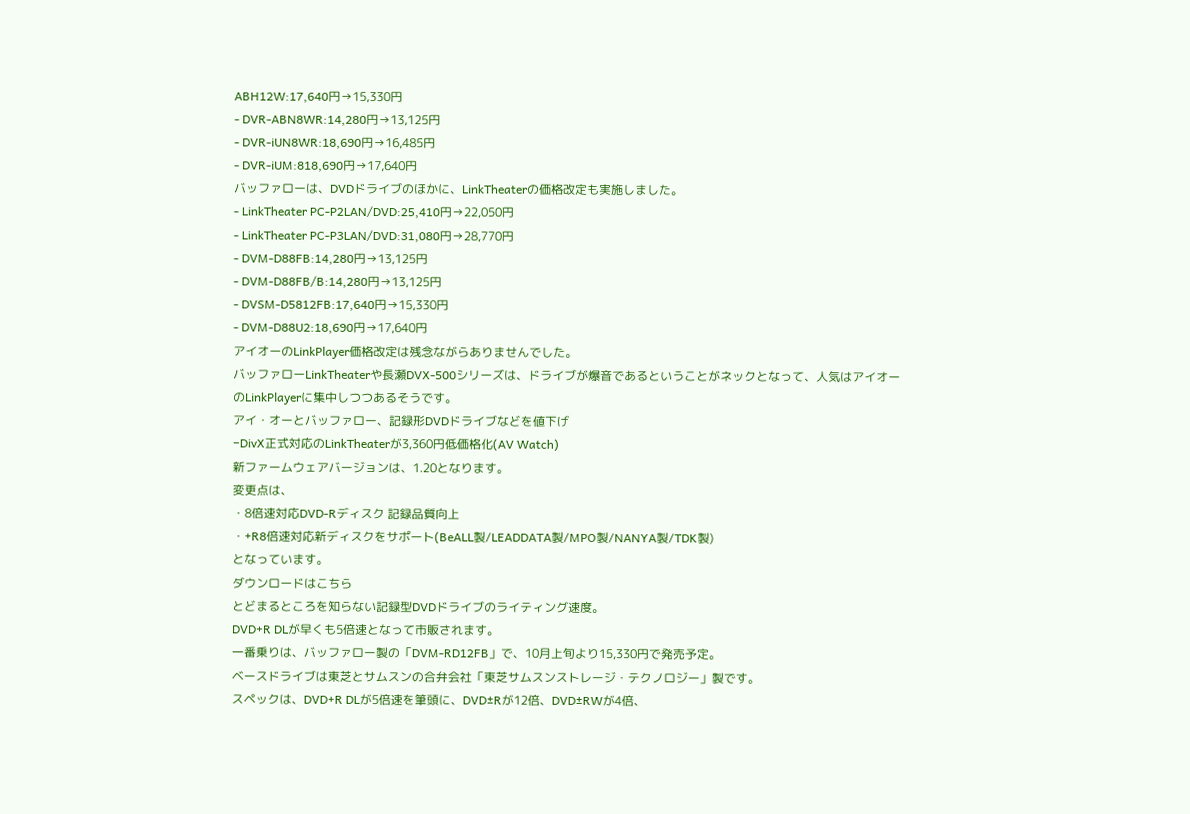ABH12W:17,640円→15,330円
- DVR-ABN8WR:14,280円→13,125円
- DVR-iUN8WR:18,690円→16,485円
- DVR-iUM:818,690円→17,640円
バッファローは、DVDドライブのほかに、LinkTheaterの価格改定も実施しました。
- LinkTheater PC-P2LAN/DVD:25,410円→22,050円
- LinkTheater PC-P3LAN/DVD:31,080円→28,770円
- DVM-D88FB:14,280円→13,125円
- DVM-D88FB/B:14,280円→13,125円
- DVSM-D5812FB:17,640円→15,330円
- DVM-D88U2:18,690円→17,640円
アイオーのLinkPlayer価格改定は残念ながらありませんでした。
バッファローLinkTheaterや長瀬DVX-500シリーズは、ドライブが爆音であるということがネックとなって、人気はアイオーのLinkPlayerに集中しつつあるそうです。
アイ・オーとバッファロー、記録形DVDドライブなどを値下げ
−DivX正式対応のLinkTheaterが3,360円低価格化(AV Watch)
新ファームウェアバージョンは、1.20となります。
変更点は、
・8倍速対応DVD-Rディスク 記録品質向上
・+R8倍速対応新ディスクをサポート(BeALL製/LEADDATA製/MPO製/NANYA製/TDK製)
となっています。
ダウンロードはこちら
とどまるところを知らない記録型DVDドライブのライティング速度。
DVD+R DLが早くも5倍速となって市販されます。
一番乗りは、バッファロー製の「DVM-RD12FB」で、10月上旬より15,330円で発売予定。
ベースドライブは東芝とサムスンの合弁会社「東芝サムスンストレージ・テクノロジー」製です。
スペックは、DVD+R DLが5倍速を筆頭に、DVD±Rが12倍、DVD±RWが4倍、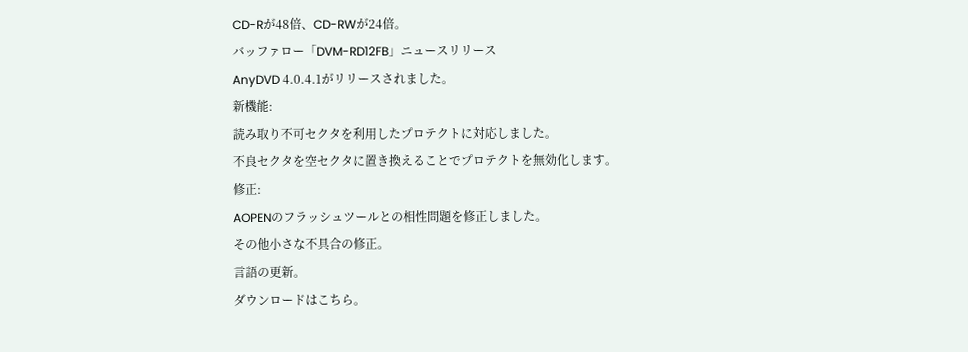CD-Rが48倍、CD-RWが24倍。
バッファロー「DVM-RD12FB」ニュースリリース
AnyDVD 4.0.4.1がリリースされました。
新機能:
読み取り不可セクタを利用したプロテクトに対応しました。
不良セクタを空セクタに置き換えることでプロテクトを無効化します。
修正:
AOPENのフラッシュツールとの相性問題を修正しました。
その他小さな不具合の修正。
言語の更新。
ダウンロードはこちら。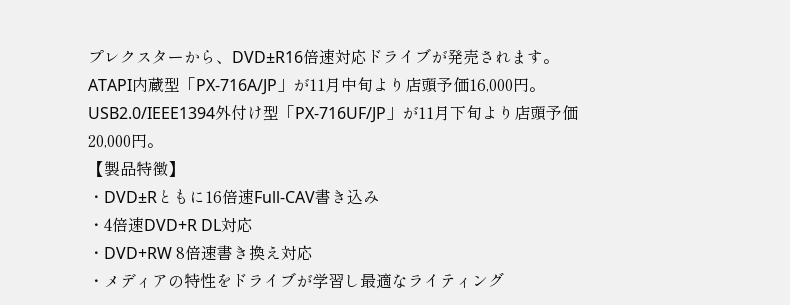プレクスターから、DVD±R16倍速対応ドライブが発売されます。
ATAPI内蔵型「PX-716A/JP」が11月中旬より店頭予価16,000円。
USB2.0/IEEE1394外付け型「PX-716UF/JP」が11月下旬より店頭予価20,000円。
【製品特徴】
・DVD±Rともに16倍速Full-CAV書き込み
・4倍速DVD+R DL対応
・DVD+RW 8倍速書き換え対応
・メディアの特性をドライブが学習し最適なライティング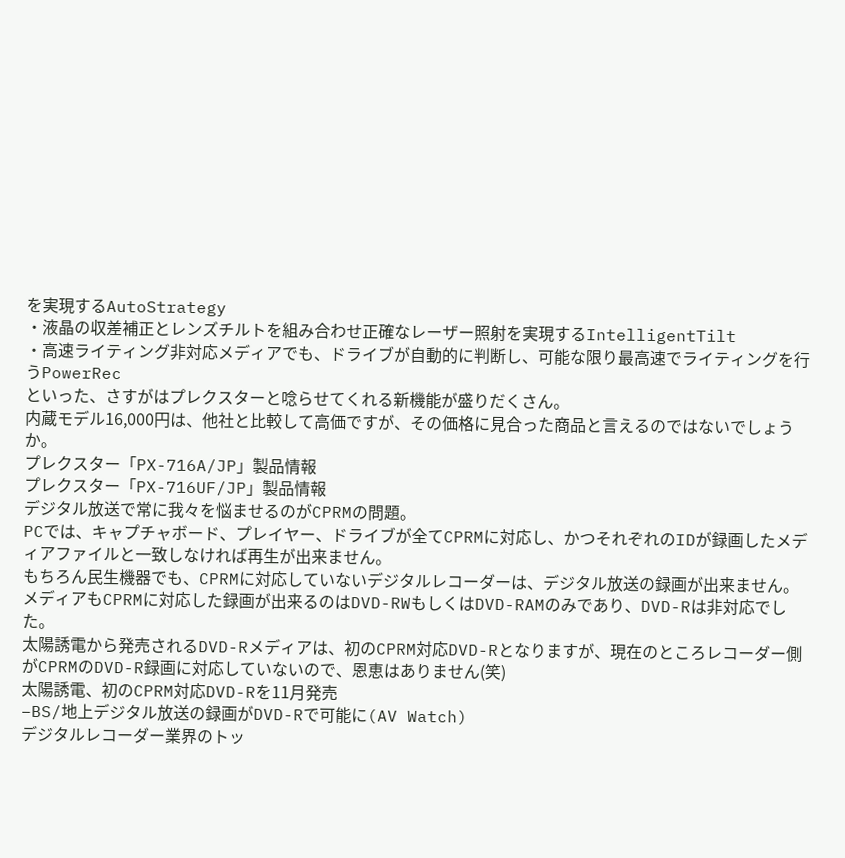を実現するAutoStrategy
・液晶の収差補正とレンズチルトを組み合わせ正確なレーザー照射を実現するIntelligentTilt
・高速ライティング非対応メディアでも、ドライブが自動的に判断し、可能な限り最高速でライティングを行うPowerRec
といった、さすがはプレクスターと唸らせてくれる新機能が盛りだくさん。
内蔵モデル16,000円は、他社と比較して高価ですが、その価格に見合った商品と言えるのではないでしょうか。
プレクスター「PX-716A/JP」製品情報
プレクスター「PX-716UF/JP」製品情報
デジタル放送で常に我々を悩ませるのがCPRMの問題。
PCでは、キャプチャボード、プレイヤー、ドライブが全てCPRMに対応し、かつそれぞれのIDが録画したメディアファイルと一致しなければ再生が出来ません。
もちろん民生機器でも、CPRMに対応していないデジタルレコーダーは、デジタル放送の録画が出来ません。
メディアもCPRMに対応した録画が出来るのはDVD-RWもしくはDVD-RAMのみであり、DVD-Rは非対応でした。
太陽誘電から発売されるDVD-Rメディアは、初のCPRM対応DVD-Rとなりますが、現在のところレコーダー側がCPRMのDVD-R録画に対応していないので、恩恵はありません(笑)
太陽誘電、初のCPRM対応DVD-Rを11月発売
−BS/地上デジタル放送の録画がDVD-Rで可能に(AV Watch)
デジタルレコーダー業界のトッ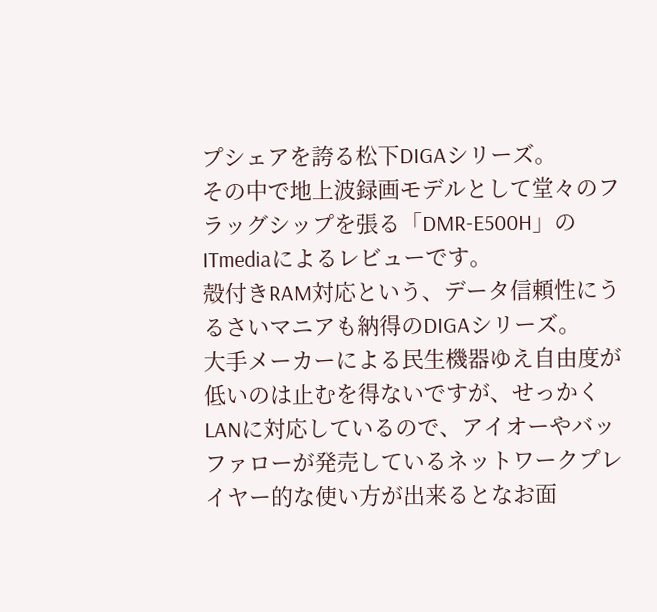プシェアを誇る松下DIGAシリーズ。
その中で地上波録画モデルとして堂々のフラッグシップを張る「DMR-E500H」のITmediaによるレビューです。
殻付きRAM対応という、データ信頼性にうるさいマニアも納得のDIGAシリーズ。
大手メーカーによる民生機器ゆえ自由度が低いのは止むを得ないですが、せっかくLANに対応しているので、アイオーやバッファローが発売しているネットワークプレイヤー的な使い方が出来るとなお面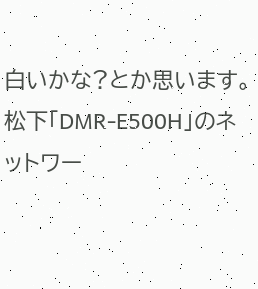白いかな?とか思います。
松下「DMR-E500H」のネットワー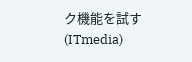ク機能を試す(ITmedia)